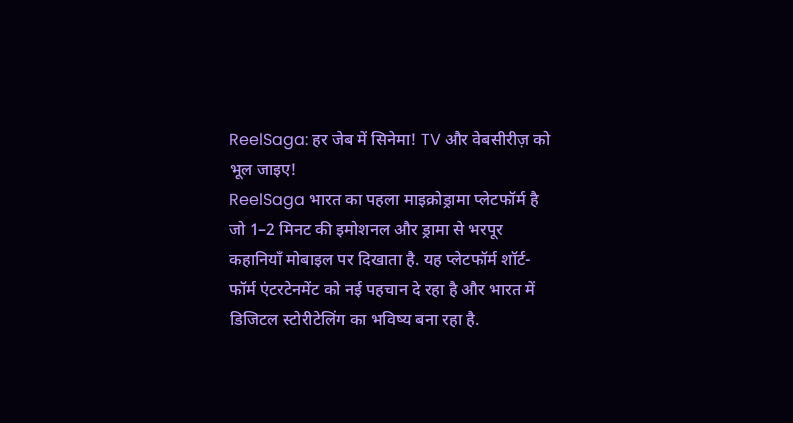ReelSaga: हर जेब में सिनेमा! TV और वेबसीरीज़ को भूल जाइए!
ReelSaga भारत का पहला माइक्रोड्रामा प्लेटफॉर्म है जो 1–2 मिनट की इमोशनल और ड्रामा से भरपूर कहानियाँ मोबाइल पर दिखाता है. यह प्लेटफॉर्म शॉर्ट-फॉर्म एंटरटेनमेंट को नई पहचान दे रहा है और भारत में डिजिटल स्टोरीटेलिंग का भविष्य बना रहा है.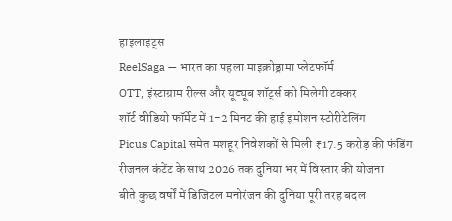हाइलाइट्स
ReelSaga — भारत का पहला माइक्रोड्रामा प्लेटफॉर्म
OTT, इंस्टाग्राम रील्स और यूट्यूब शॉर्ट्स को मिलेगी टक्कर
शॉर्ट वीडियो फॉर्मेट में 1-2 मिनट की हाई इमोशन स्टोरीटेलिंग
Picus Capital समेत मशहूर निवेशकों से मिली ₹17.5 करोड़ की फंडिंग
रीजनल कंटेंट के साथ 2026 तक दुनिया भर में विस्तार की योजना
बीते कुछ वर्षों में डिजिटल मनोरंजन की दुनिया पूरी तरह बदल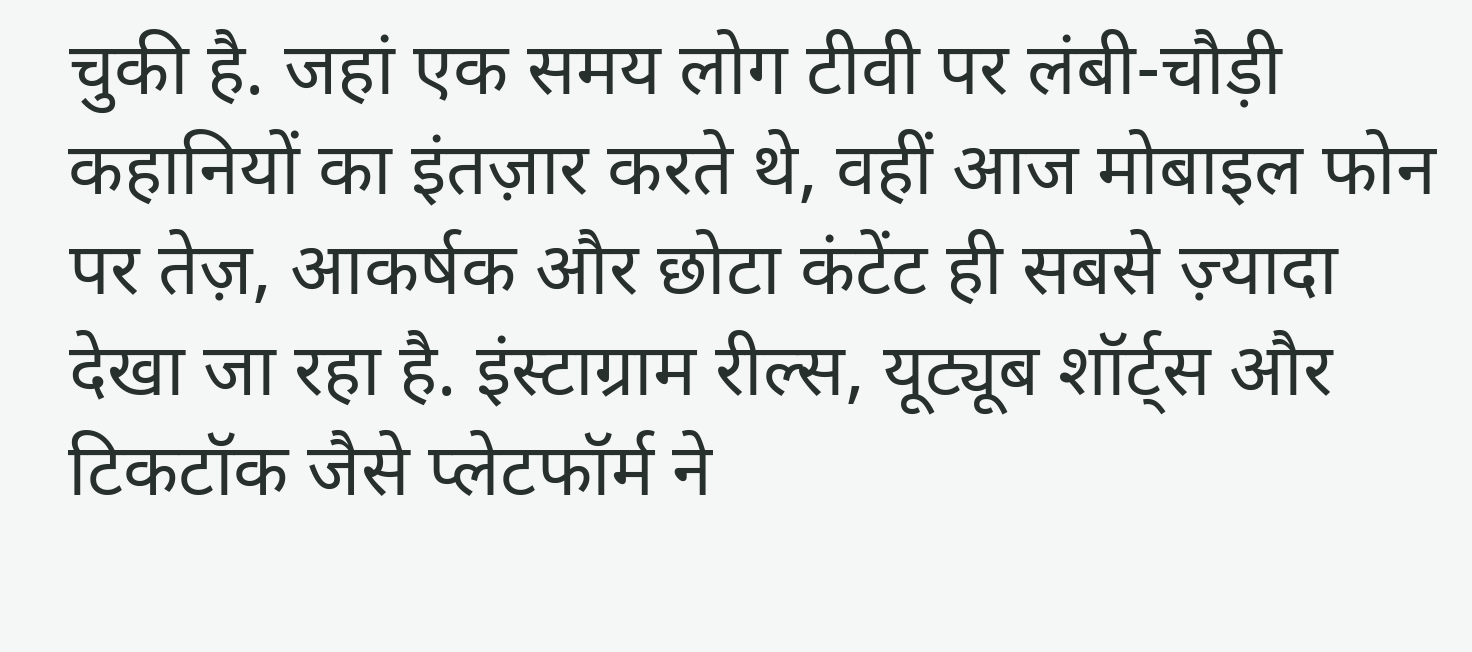चुकी है. जहां एक समय लोग टीवी पर लंबी-चौड़ी कहानियों का इंतज़ार करते थे, वहीं आज मोबाइल फोन पर तेज़, आकर्षक और छोटा कंटेंट ही सबसे ज़्यादा देखा जा रहा है. इंस्टाग्राम रील्स, यूट्यूब शॉर्ट्स और टिकटॉक जैसे प्लेटफॉर्म ने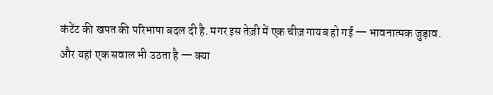कंटेंट की खपत की परिभाषा बदल दी है. मगर इस तेज़ी में एक चीज़ गायब हो गई — भावनात्मक जुड़ाव.
और यहां एक सवाल भी उठता है — क्या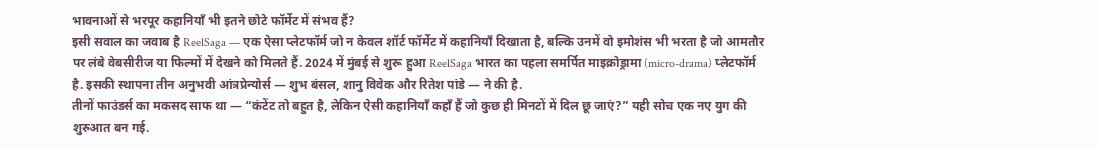भावनाओं से भरपूर कहानियाँ भी इतने छोटे फॉर्मेट में संभव हैं?
इसी सवाल का जवाब है ReelSaga — एक ऐसा प्लेटफॉर्म जो न केवल शॉर्ट फॉर्मेट में कहानियाँ दिखाता है, बल्कि उनमें वो इमोशंस भी भरता है जो आमतौर पर लंबे वेबसीरीज या फिल्मों में देखने को मिलते हैं. 2024 में मुंबई से शुरू हुआ ReelSaga भारत का पहला समर्पित माइक्रोड्रामा (micro-drama) प्लेटफॉर्म है. इसकी स्थापना तीन अनुभवी आंत्रप्रेन्योर्स — शुभ बंसल, शानु विवेक और रितेश पांडे — ने की है.
तीनों फाउंडर्स का मकसद साफ था — “कंटेंट तो बहुत है, लेकिन ऐसी कहानियाँ कहाँ हैं जो कुछ ही मिनटों में दिल छू जाएं?” यही सोच एक नए युग की शुरुआत बन गई.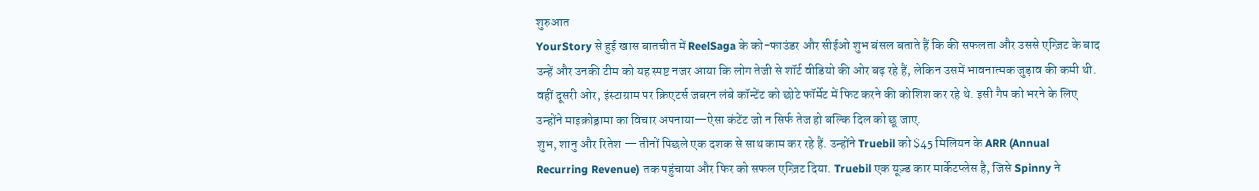शुरुआत
YourStory से हुई खास बातचीत में ReelSaga के को-फाउंडर और सीईओ शुभ बंसल बताते हैं कि की सफलता और उससे एग्ज़िट के बाद उन्हें और उनकी टीम को यह स्पष्ट नजर आया कि लोग तेजी से शॉर्ट वीडियो की ओर बढ़ रहे हैं, लेकिन उसमें भावनात्मक जुड़ाव की कमी थी. वहीं दूसरी ओर, इंस्टाग्राम पर क्रिएटर्स जबरन लंबे कॉन्टेंट को छोटे फॉर्मेट में फिट करने की कोशिश कर रहे थे. इसी गैप को भरने के लिए उन्होंने माइक्रोड्रामा का विचार अपनाया—ऐसा कंटेंट जो न सिर्फ तेज हो बल्कि दिल को छू जाए.
शुभ, शानु और रितेश — तीनों पिछले एक दशक से साथ काम कर रहे हैं. उन्होंने Truebil को $45 मिलियन के ARR (Annual Recurring Revenue) तक पहुंचाया और फिर को सफल एग्ज़िट दिया. Truebil एक यूज़्ड कार मार्केटप्लेस है, जिसे Spinny ने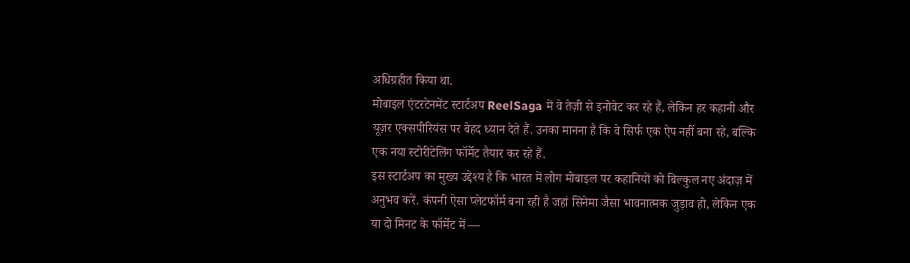अधिग्रहीत किया था.
मोबाइल एंटरटेनमेंट स्टार्टअप ReelSaga में वे तेज़ी से इनोवेट कर रहे हैं, लेकिन हर कहानी और यूज़र एक्सपीरियंस पर बेहद ध्यान देते हैं. उनका मानना है कि वे सिर्फ एक ऐप नहीं बना रहे, बल्कि एक नया स्टोरीटेलिंग फॉर्मेट तैयार कर रहे हैं.
इस स्टार्टअप का मुख्य उद्देश्य है कि भारत में लोग मोबाइल पर कहानियों को बिल्कुल नए अंदाज़ में अनुभव करें. कंपनी ऐसा प्लेटफॉर्म बना रही है जहां सिनेमा जैसा भावनात्मक जुड़ाव हो, लेकिन एक या दो मिनट के फॉर्मेट में —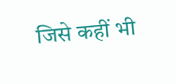जिसे कहीं भी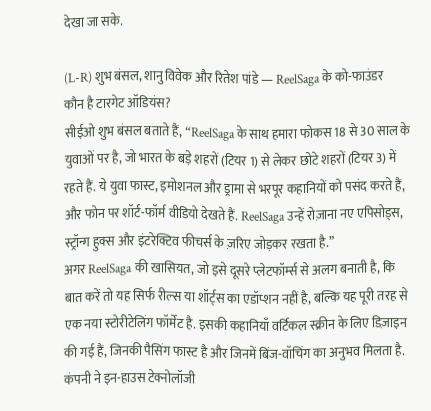देखा जा सके.

(L-R) शुभ बंसल, शानु विवेक और रितेश पांडे — ReelSaga के को-फाउंडर
कौन है टारगेट ऑडियंस?
सीईओ शुभ बंसल बताते हैं, “ReelSaga के साथ हमारा फोकस 18 से 30 साल के युवाओं पर है, जो भारत के बड़े शहरों (टियर 1) से लेकर छोटे शहरों (टियर 3) में रहते हैं. ये युवा फास्ट, इमोशनल और ड्रामा से भरपूर कहानियों को पसंद करते हैं, और फोन पर शॉर्ट-फॉर्म वीडियो देखते हैं. ReelSaga उन्हें रोज़ाना नए एपिसोड्स, स्ट्रॉन्ग हुक्स और इंटरेक्टिव फीचर्स के ज़रिए जोड़कर रखता है.”
अगर ReelSaga की खासियत, जो इसे दूसरे प्लेटफॉर्म्स से अलग बनाती है, कि बात करें तो यह सिर्फ रील्स या शॉर्ट्स का एडॉप्शन नहीं है, बल्कि यह पूरी तरह से एक नया स्टोरीटेलिंग फॉर्मेट है. इसकी कहानियाँ वर्टिकल स्क्रीन के लिए डिज़ाइन की गई हैं, जिनकी पैसिंग फास्ट है और जिनमें बिंज-वॉचिंग का अनुभव मिलता है. कंपनी ने इन-हाउस टेक्नोलॉजी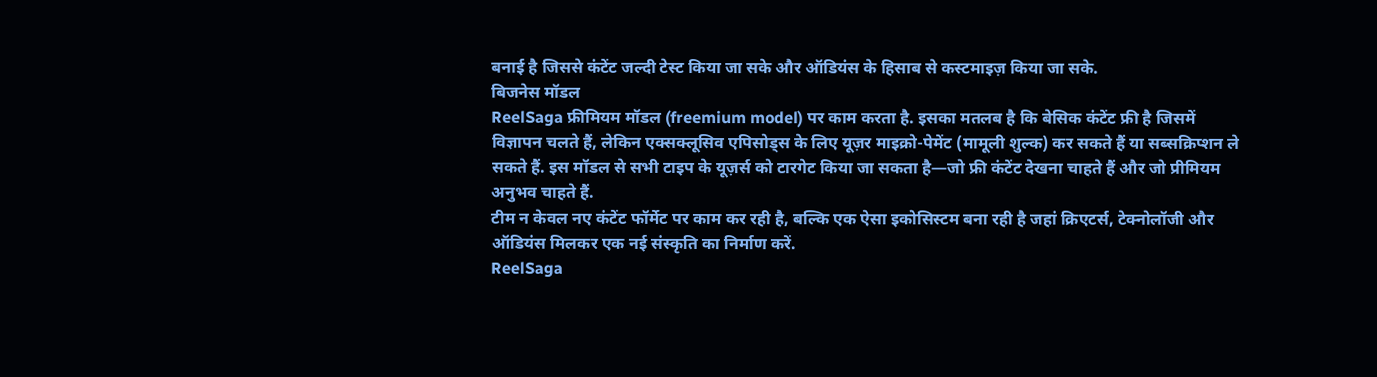बनाई है जिससे कंटेंट जल्दी टेस्ट किया जा सके और ऑडियंस के हिसाब से कस्टमाइज़ किया जा सके.
बिजनेस मॉडल
ReelSaga फ्रीमियम मॉडल (freemium model) पर काम करता है. इसका मतलब है कि बेसिक कंटेंट फ्री है जिसमें विज्ञापन चलते हैं, लेकिन एक्सक्लूसिव एपिसोड्स के लिए यूज़र माइक्रो-पेमेंट (मामूली शुल्क) कर सकते हैं या सब्सक्रिप्शन ले सकते हैं. इस मॉडल से सभी टाइप के यूज़र्स को टारगेट किया जा सकता है—जो फ्री कंटेंट देखना चाहते हैं और जो प्रीमियम अनुभव चाहते हैं.
टीम न केवल नए कंटेंट फॉर्मेट पर काम कर रही है, बल्कि एक ऐसा इकोसिस्टम बना रही है जहां क्रिएटर्स, टेक्नोलॉजी और ऑडियंस मिलकर एक नई संस्कृति का निर्माण करें.
ReelSaga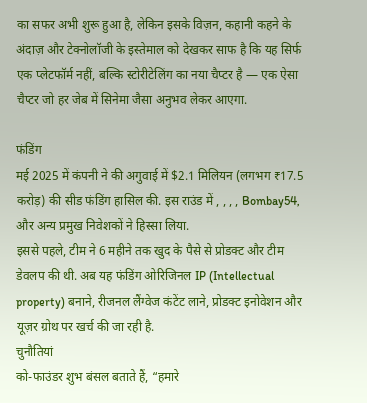का सफर अभी शुरू हुआ है, लेकिन इसके विज़न, कहानी कहने के अंदाज़ और टेक्नोलॉजी के इस्तेमाल को देखकर साफ है कि यह सिर्फ एक प्लेटफॉर्म नहीं, बल्कि स्टोरीटेलिंग का नया चैप्टर है — एक ऐसा चैप्टर जो हर जेब में सिनेमा जैसा अनुभव लेकर आएगा.

फंडिंग
मई 2025 में कंपनी ने की अगुवाई में $2.1 मिलियन (लगभग ₹17.5 करोड़) की सीड फंडिंग हासिल की. इस राउंड में , , , , Bombay54, और अन्य प्रमुख निवेशकों ने हिस्सा लिया.
इससे पहले, टीम ने 6 महीने तक खुद के पैसे से प्रोडक्ट और टीम डेवलप की थी. अब यह फंडिंग ओरिजिनल IP (Intellectual property) बनाने, रीजनल लैंग्वेज कंटेंट लाने, प्रोडक्ट इनोवेशन और यूज़र ग्रोथ पर खर्च की जा रही है.
चुनौतियां
को-फाउंडर शुभ बंसल बताते हैं, “हमारे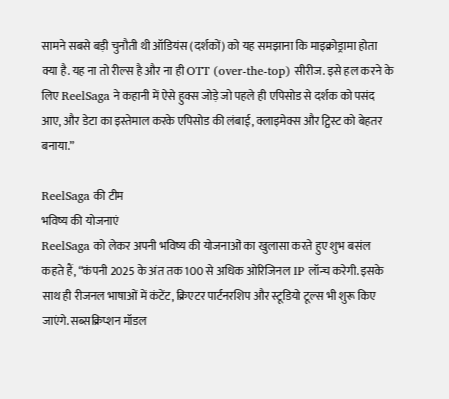सामने सबसे बड़ी चुनौती थी ऑडियंस (दर्शकों) को यह समझाना कि माइक्रोड्रामा होता क्या है. यह ना तो रील्स है और ना ही OTT (over-the-top) सीरीज. इसे हल करने के लिए ReelSaga ने कहानी में ऐसे हुक्स जोड़े जो पहले ही एपिसोड से दर्शक को पसंद आए, और डेटा का इस्तेमाल करके एपिसोड की लंबाई, क्लाइमेक्स और ट्विस्ट को बेहतर बनाया.”

ReelSaga की टीम
भविष्य की योजनाएं
ReelSaga को लेकर अपनी भविष्य की योजनाओं का खुलासा करते हुए शुभ बसंल कहते हैं, “कंपनी 2025 के अंत तक 100 से अधिक ओरिजिनल IP लॉन्च करेगी. इसके साथ ही रीजनल भाषाओं में कंटेंट, क्रिएटर पार्टनरशिप और स्टूडियो टूल्स भी शुरू किए जाएंगे. सब्सक्रिप्शन मॉडल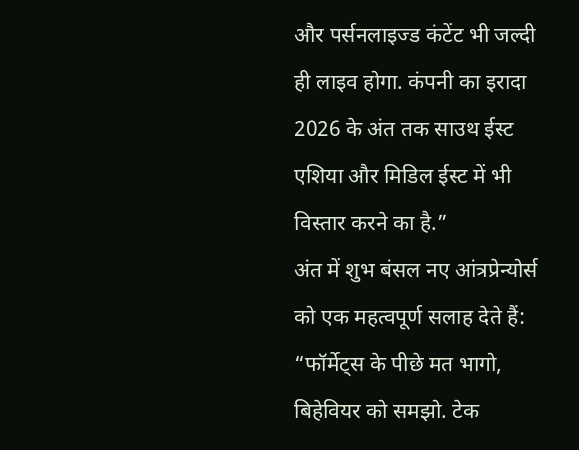और पर्सनलाइज्ड कंटेंट भी जल्दी ही लाइव होगा. कंपनी का इरादा 2026 के अंत तक साउथ ईस्ट एशिया और मिडिल ईस्ट में भी विस्तार करने का है.”
अंत में शुभ बंसल नए आंत्रप्रेन्योर्स को एक महत्वपूर्ण सलाह देते हैं: “फॉर्मेट्स के पीछे मत भागो, बिहेवियर को समझो. टेक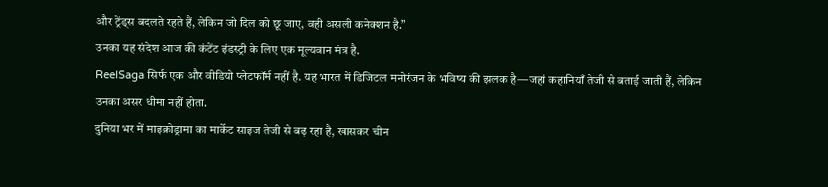और ट्रेंड्स बदलते रहते हैं, लेकिन जो दिल को छू जाए, वही असली कनेक्शन है.”
उनका यह संदेश आज की कंटेंट इंडस्ट्री के लिए एक मूल्यवान मंत्र है.
ReelSaga सिर्फ एक और वीडियो प्लेटफॉर्म नहीं है. यह भारत में डिजिटल मनोरंजन के भविष्य की झलक है—जहां कहानियाँ तेजी से बताई जाती हैं, लेकिन उनका असर धीमा नहीं होता.
दुनिया भर में माइक्रोड्रामा का मार्केट साइज तेजी से बढ़ रहा है, खासकर चीन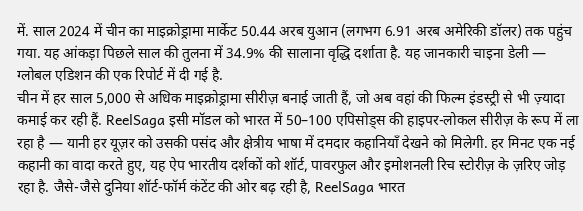में. साल 2024 में चीन का माइक्रोड्रामा मार्केट 50.44 अरब युआन (लगभग 6.91 अरब अमेरिकी डॉलर) तक पहुंच गया. यह आंकड़ा पिछले साल की तुलना में 34.9% की सालाना वृद्धि दर्शाता है. यह जानकारी चाइना डेली — ग्लोबल एडिशन की एक रिपोर्ट में दी गई है.
चीन में हर साल 5,000 से अधिक माइक्रोड्रामा सीरीज़ बनाई जाती हैं, जो अब वहां की फिल्म इंडस्ट्री से भी ज़्यादा कमाई कर रही हैं. ReelSaga इसी मॉडल को भारत में 50–100 एपिसोड्स की हाइपर-लोकल सीरीज़ के रूप में ला रहा है — यानी हर यूज़र को उसकी पसंद और क्षेत्रीय भाषा में दमदार कहानियाँ देखने को मिलेगी. हर मिनट एक नई कहानी का वादा करते हुए, यह ऐप भारतीय दर्शकों को शॉर्ट, पावरफुल और इमोशनली रिच स्टोरीज़ के ज़रिए जोड़ रहा है. जैसे-जैसे दुनिया शॉर्ट-फॉर्म कंटेंट की ओर बढ़ रही है, ReelSaga भारत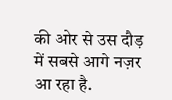की ओर से उस दौड़ में सबसे आगे नज़र आ रहा है.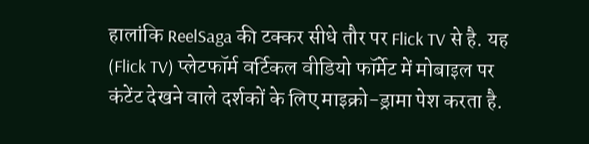हालांकि ReelSaga की टक्कर सीधे तौर पर Flick TV से है. यह (Flick TV) प्लेटफॉर्म वर्टिकल वीडियो फॉर्मेट में मोबाइल पर कंटेंट देखने वाले दर्शकों के लिए माइक्रो-ड्रामा पेश करता है.